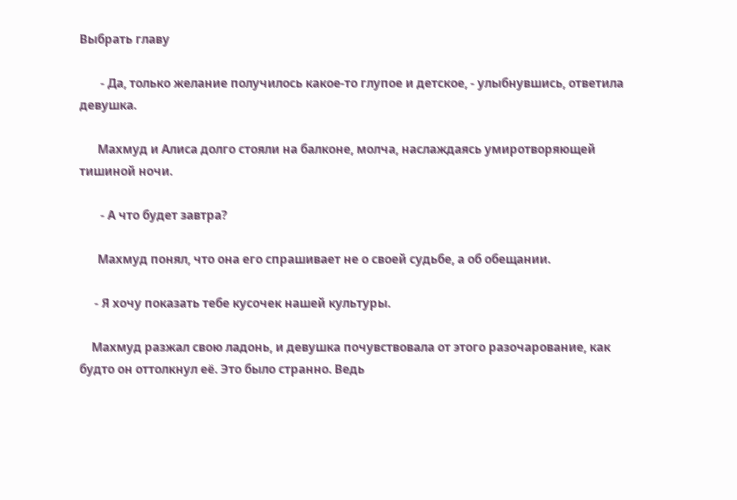Выбрать главу

       - Да, только желание получилось какое-то глупое и детское, - улыбнувшись, ответила девушка.

      Махмуд и Алиса долго стояли на балконе, молча, наслаждаясь умиротворяющей тишиной ночи.

       - А что будет завтра?

      Махмуд понял, что она его спрашивает не о своей судьбе, а об обещании.

     - Я хочу показать тебе кусочек нашей культуры.

    Махмуд разжал свою ладонь, и девушка почувствовала от этого разочарование, как будто он оттолкнул её. Это было странно. Ведь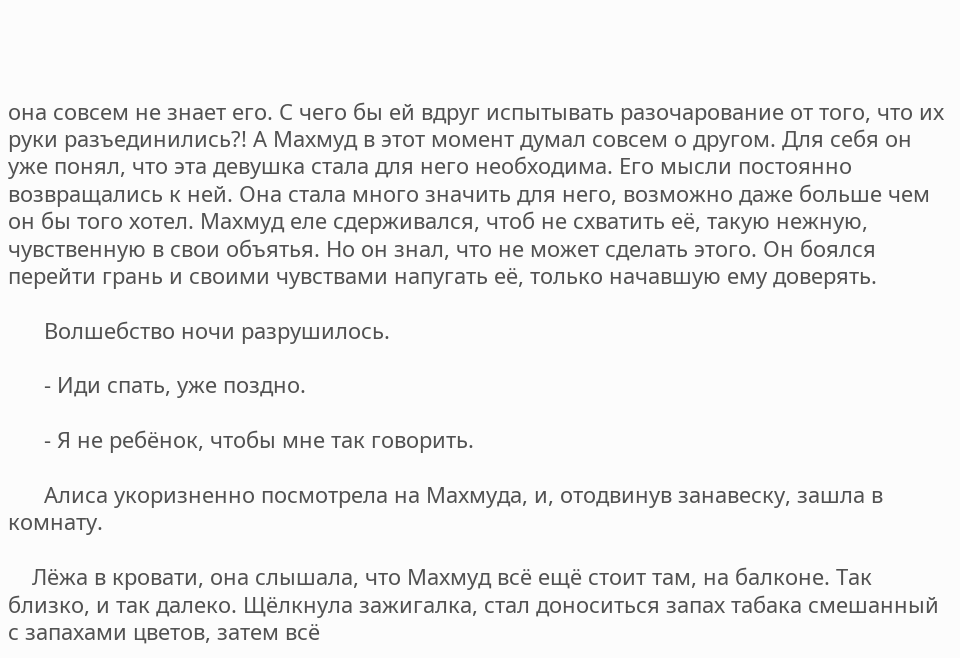она совсем не знает его. С чего бы ей вдруг испытывать разочарование от того, что их руки разъединились?! А Махмуд в этот момент думал совсем о другом. Для себя он уже понял, что эта девушка стала для него необходима. Его мысли постоянно возвращались к ней. Она стала много значить для него, возможно даже больше чем он бы того хотел. Махмуд еле сдерживался, чтоб не схватить её, такую нежную, чувственную в свои объятья. Но он знал, что не может сделать этого. Он боялся перейти грань и своими чувствами напугать её, только начавшую ему доверять.

      Волшебство ночи разрушилось.

      - Иди спать, уже поздно.

      - Я не ребёнок, чтобы мне так говорить.

      Алиса укоризненно посмотрела на Махмуда, и, отодвинув занавеску, зашла в комнату.

    Лёжа в кровати, она слышала, что Махмуд всё ещё стоит там, на балконе. Так близко, и так далеко. Щёлкнула зажигалка, стал доноситься запах табака смешанный с запахами цветов, затем всё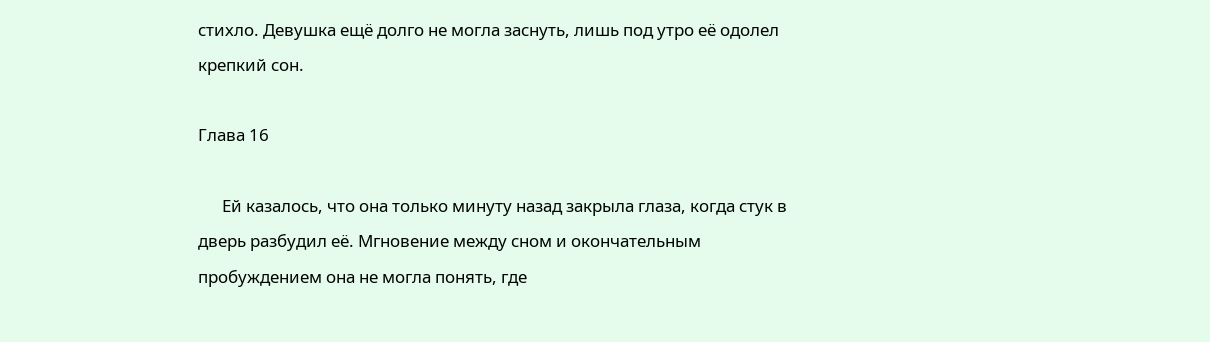стихло. Девушка ещё долго не могла заснуть, лишь под утро её одолел крепкий сон.

Глава 16

      Ей казалось, что она только минуту назад закрыла глаза, когда стук в дверь разбудил её. Мгновение между сном и окончательным пробуждением она не могла понять, где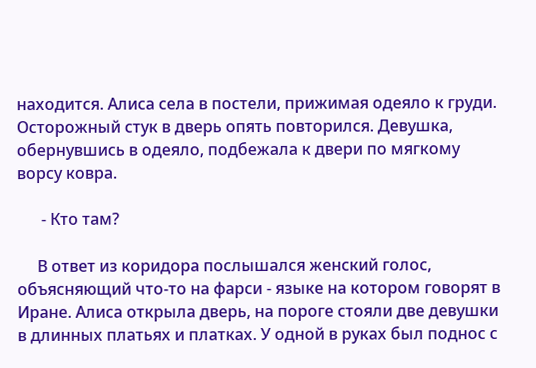находится. Алиса села в постели, прижимая одеяло к груди. Осторожный стук в дверь опять повторился. Девушка, обернувшись в одеяло, подбежала к двери по мягкому ворсу ковра.

      - Кто там?

     В ответ из коридора послышался женский голос, объясняющий что-то на фарси - языке на котором говорят в Иране. Алиса открыла дверь, на пороге стояли две девушки в длинных платьях и платках. У одной в руках был поднос с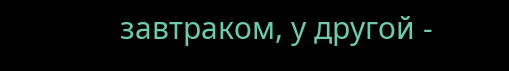завтраком, у другой -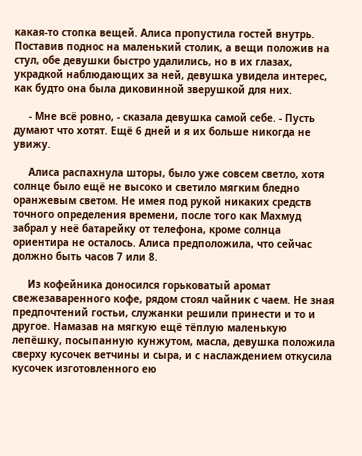какая-то стопка вещей. Алиса пропустила гостей внутрь. Поставив поднос на маленький столик, а вещи положив на стул, обе девушки быстро удалились, но в их глазах, украдкой наблюдающих за ней, девушка увидела интерес, как будто она была диковинной зверушкой для них.

     - Мне всё ровно, - сказала девушка самой себе. - Пусть думают что хотят. Ещё 6 дней и я их больше никогда не увижу.

     Алиса распахнула шторы, было уже совсем светло, хотя солнце было ещё не высоко и светило мягким бледно оранжевым светом. Не имея под рукой никаких средств точного определения времени, после того как Махмуд забрал у неё батарейку от телефона, кроме солнца ориентира не осталось. Алиса предположила, что сейчас должно быть часов 7 или 8.

     Из кофейника доносился горьковатый аромат свежезаваренного кофе, рядом стоял чайник с чаем. Не зная предпочтений гостьи, служанки решили принести и то и другое. Намазав на мягкую ещё тёплую маленькую лепёшку, посыпанную кунжутом, масла, девушка положила сверху кусочек ветчины и сыра, и с наслаждением откусила кусочек изготовленного ею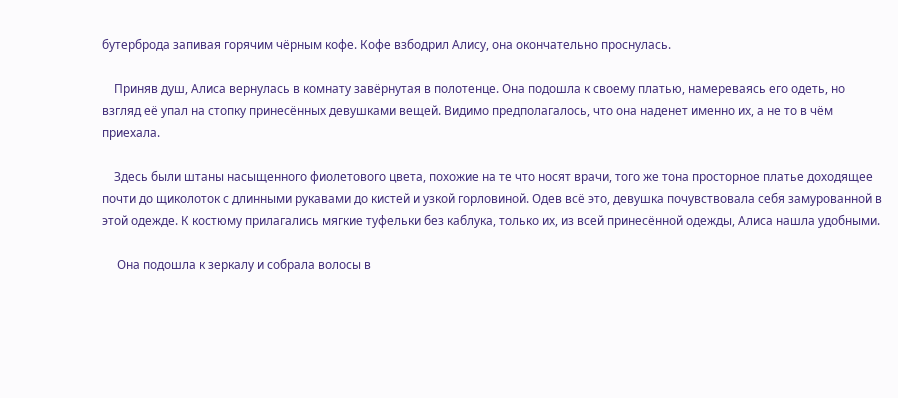бутерброда запивая горячим чёрным кофе. Кофе взбодрил Алису, она окончательно проснулась.

    Приняв душ, Алиса вернулась в комнату завёрнутая в полотенце. Она подошла к своему платью, намереваясь его одеть, но взгляд её упал на стопку принесённых девушками вещей. Видимо предполагалось, что она наденет именно их, а не то в чём приехала.

    Здесь были штаны насыщенного фиолетового цвета, похожие на те что носят врачи, того же тона просторное платье доходящее почти до щиколоток с длинными рукавами до кистей и узкой горловиной. Одев всё это, девушка почувствовала себя замурованной в этой одежде. К костюму прилагались мягкие туфельки без каблука, только их, из всей принесённой одежды, Алиса нашла удобными.

     Она подошла к зеркалу и собрала волосы в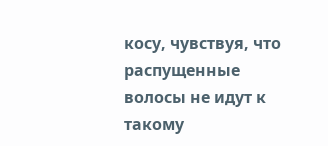косу, чувствуя, что распущенные волосы не идут к такому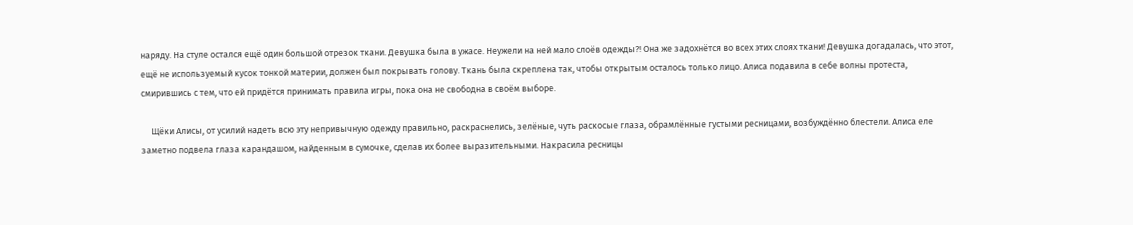наряду. На стуле остался ещё один большой отрезок ткани. Девушка была в ужасе. Неужели на ней мало слоёв одежды?! Она же задохнётся во всех этих слоях ткани! Девушка догадалась, что этот, ещё не используемый кусок тонкой материи, должен был покрывать голову. Ткань была скреплена так, чтобы открытым осталось только лицо. Алиса подавила в себе волны протеста, смирившись с тем, что ей придётся принимать правила игры, пока она не свободна в своём выборе.

     Щёки Алисы, от усилий надеть всю эту непривычную одежду правильно, раскраснелись, зелёные, чуть раскосые глаза, обрамлённые густыми ресницами, возбуждённо блестели. Алиса еле заметно подвела глаза карандашом, найденным в сумочке, сделав их более выразительными. Накрасила ресницы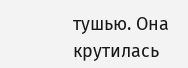тушью. Она крутилась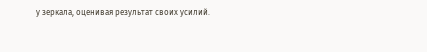у зеркала, оценивая результат своих усилий.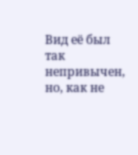Вид её был так непривычен, но, как не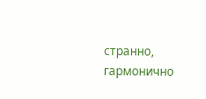странно, гармонично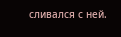сливался с ней.